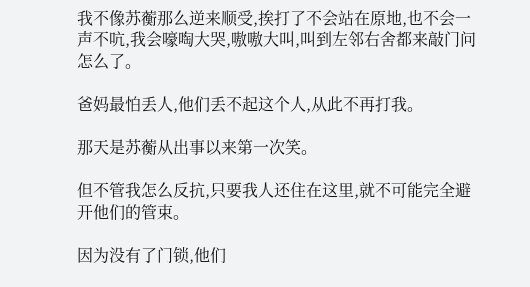我不像苏蘅那么逆来顺受,挨打了不会站在原地,也不会一声不吭,我会嚎啕大哭,嗷嗷大叫,叫到左邻右舍都来敲门问怎么了。

爸妈最怕丢人,他们丢不起这个人,从此不再打我。

那天是苏蘅从出事以来第一次笑。

但不管我怎么反抗,只要我人还住在这里,就不可能完全避开他们的管束。

因为没有了门锁,他们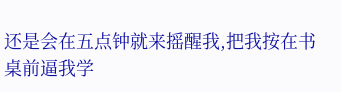还是会在五点钟就来摇醒我,把我按在书桌前逼我学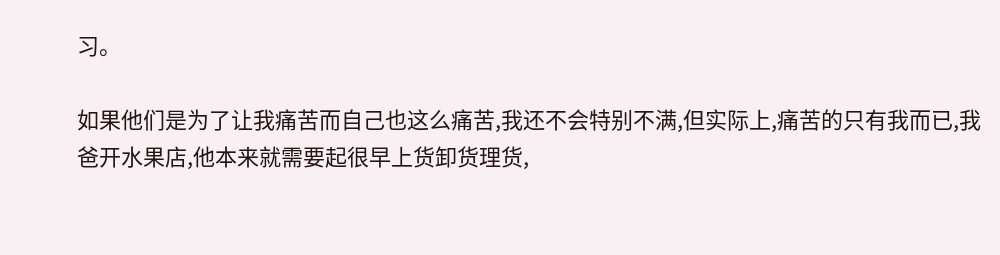习。

如果他们是为了让我痛苦而自己也这么痛苦,我还不会特别不满,但实际上,痛苦的只有我而已,我爸开水果店,他本来就需要起很早上货卸货理货,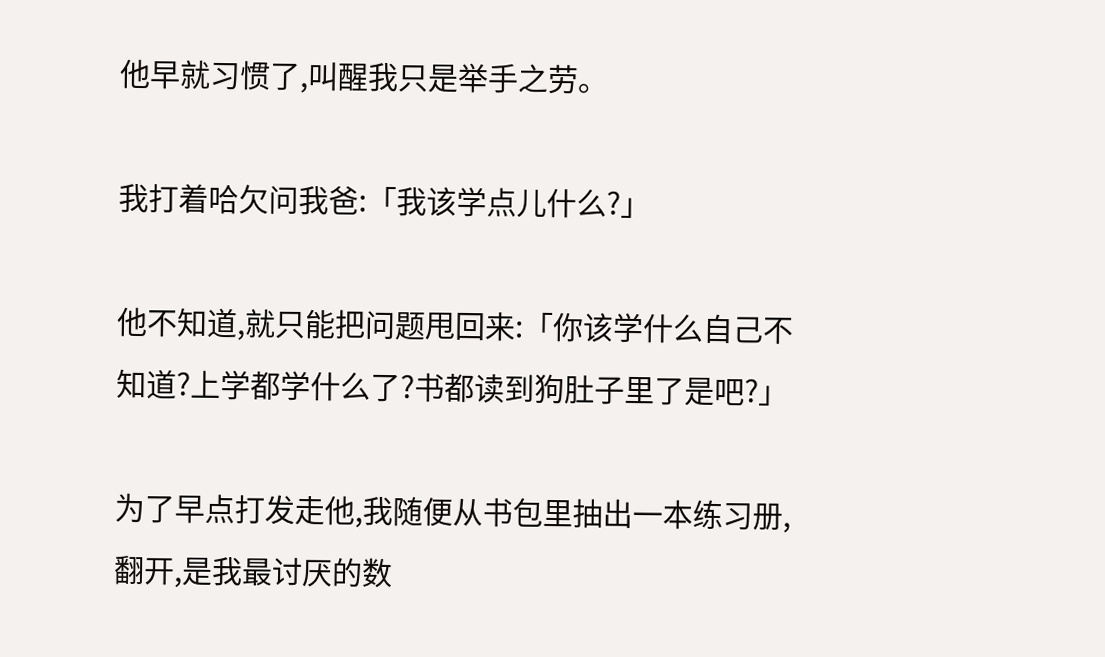他早就习惯了,叫醒我只是举手之劳。

我打着哈欠问我爸:「我该学点儿什么?」

他不知道,就只能把问题甩回来:「你该学什么自己不知道?上学都学什么了?书都读到狗肚子里了是吧?」

为了早点打发走他,我随便从书包里抽出一本练习册,翻开,是我最讨厌的数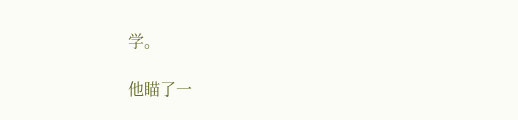学。

他瞄了一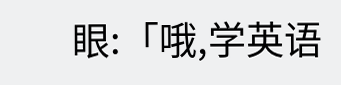眼:「哦,学英语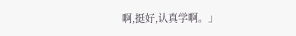啊,挺好,认真学啊。」